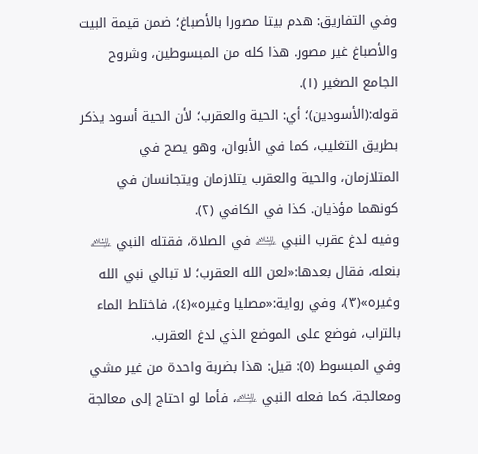وفي التفاريق: هدم بيتا مصورا بالأصباغ؛ ضمن قيمة البيت والأصباغ غير مصور. هذا كله من المبسوطين، وشروح الجامع الصغير (١).
قوله:(الأسودين)؛ أي: الحية والعقرب؛ لأن الحية أسود يذكر بطريق التغليب، كما في الأبوان، وهو يصح في المتلازمان، والحية والعقرب يتلازمان ويتجانسان في كونهما مؤذيان. كذا في الكافي (٢).
وفيه لدغ عقرب النبي ﵇ في الصلاة، فقتله النبي ﵇ بنعله، فقال بعدها:«لعن الله العقرب؛ لا تبالي نبي الله وغيره»(٣)، وفي رواية:«مصليا وغيره»(٤)، فاختلط الماء بالتراب، فوضع على الموضع الذي لدغ العقرب.
وفي المبسوط (٥): قيل: هذا بضربة واحدة من غير مشي ومعالجة، كما فعله النبي ﵇، فأما لو احتاج إلى معالجة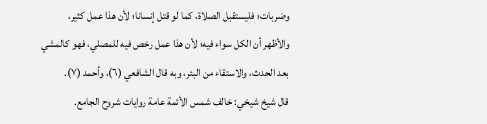وضربات؛ فليستقبل الصلاة، كما لو قتل إنسانا؛ لأن هذا عمل كثير، والأظهر أن الكل سواء فيه؛ لأن هذا عمل رخص فيه للمصلي، فهو كالمشي بعد الحدث، والاستقاء من البئر، وبه قال الشافعي (٦)، وأحمد (٧).
قال شيخ شيخي: خالف شمس الأئمة عامة روايات شروح الجامع.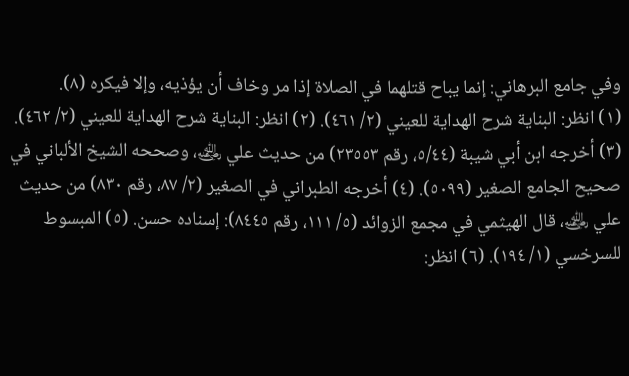وفي جامع البرهاني: إنما يباح قتلهما في الصلاة إذا مر وخاف أن يؤذيه، وإلا فيكره (٨).
(١) انظر: البناية شرح الهداية للعيني (٢/ ٤٦١). (٢) انظر: البناية شرح الهداية للعيني (٢/ ٤٦٢). (٣) أخرجه ابن أبي شيبة (٥/٤٤، رقم ٢٣٥٥٣) من حديث علي ﵁، وصححه الشيخ الألباني في صحيح الجامع الصغير (٥٠٩٩). (٤) أخرجه الطبراني في الصغير (٢/ ٨٧، رقم ٨٣٠) من حديث علي ﵁، قال الهيثمي في مجمع الزوائد (٥/ ١١١، رقم ٨٤٤٥): إسناده حسن. (٥) المبسوط للسرخسي (١/ ١٩٤). (٦) انظر: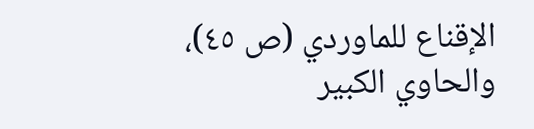الإقناع للماوردي (ص ٤٥)، والحاوي الكبير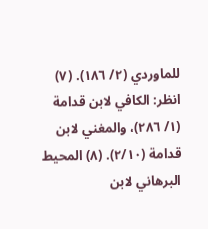للماوردي (٢/ ١٨٦). (٧) انظر: الكافي لابن قدامة (١/ ٢٨٦)، والمغني لابن قدامة (٢/١٠). (٨) المحيط البرهاني لابن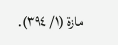مازة (١/ ٣٩٤).